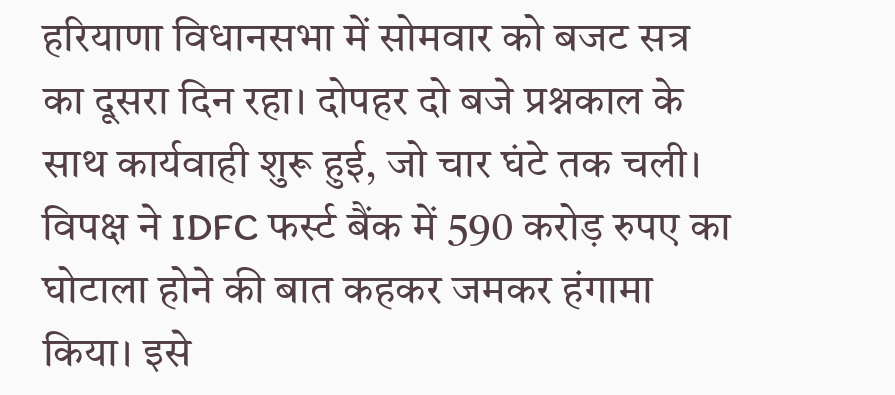हरियाणा विधानसभा में सोमवार को बजट सत्र का दूसरा दिन रहा। दोपहर दो बजे प्रश्नकाल के साथ कार्यवाही शुरू हुई, जो चार घंटे तक चली। विपक्ष ने IDFC फर्स्ट बैंक में 590 करोड़ रुपए का घोटाला होने की बात कहकर जमकर हंगामा किया। इसे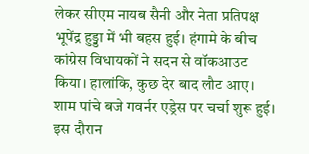लेकर सीएम नायब सैनी और नेता प्रतिपक्ष भूपेंद्र हुड्डा में भी बहस हुई। हंगामे के बीच कांग्रेस विधायकों ने सदन से वॉकआउट किया। हालांकि, कुछ देर बाद लौट आए। शाम पांचे बजे गवर्नर एड्रेस पर चर्चा शुरू हुई। इस दौरान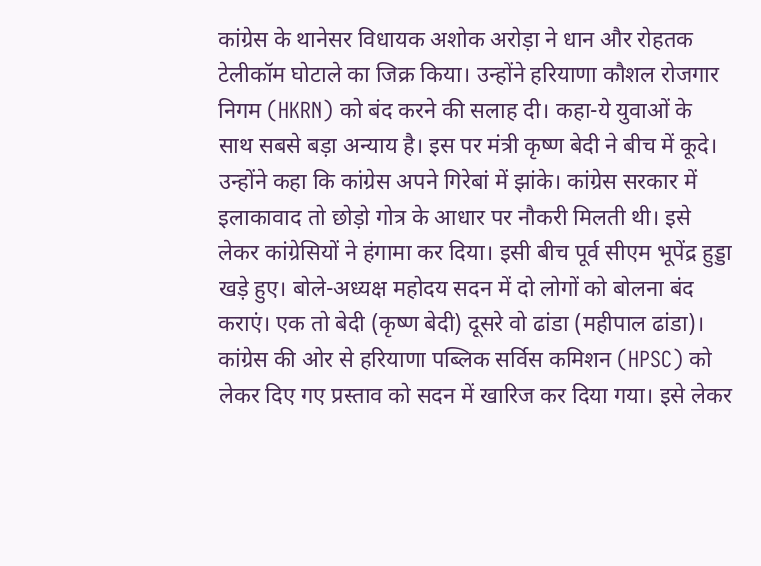कांग्रेस के थानेसर विधायक अशोक अरोड़ा ने धान और रोहतक टेलीकॉम घोटाले का जिक्र किया। उन्होंने हरियाणा कौशल रोजगार निगम (HKRN) को बंद करने की सलाह दी। कहा-ये युवाओं के साथ सबसे बड़ा अन्याय है। इस पर मंत्री कृष्ण बेदी ने बीच में कूदे। उन्होंने कहा कि कांग्रेस अपने गिरेबां में झांके। कांग्रेस सरकार में इलाकावाद तो छोड़ो गोत्र के आधार पर नौकरी मिलती थी। इसे लेकर कांग्रेसियों ने हंगामा कर दिया। इसी बीच पूर्व सीएम भूपेंद्र हुड्डा खड़े हुए। बोले-अध्यक्ष महोदय सदन में दो लोगों को बोलना बंद कराएं। एक तो बेदी (कृष्ण बेदी) दूसरे वो ढांडा (महीपाल ढांडा)। कांग्रेस की ओर से हरियाणा पब्लिक सर्विस कमिशन (HPSC) को लेकर दिए गए प्रस्ताव को सदन में खारिज कर दिया गया। इसे लेकर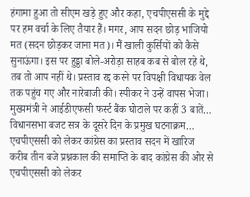हंगामा हुआ तो सीएम खड़े हुए और कहा, एचपीएससी के मुद्दे पर हम वर्चा के लिए तैयार हैं। मगर, आप सदन छोड़ भाजियो मत (सदन छोड़कर जाना मत)। मैं खाली कुर्सियों को कैसे सुनाऊंगा। इस पर हुड्डा बोले-अरोड़ा साहब कब से बोल रहे थे, तब तो आप नहीं थे। प्रस्ताव रद्द करने पर विपक्षी विधायक वेल तक पहुंच गए और नारेबाजी की। स्पीकर ने उन्हें वापस भेजा। मुख्यमंत्री ने आईडीएफसी फर्स्ट बैंक घोटाले पर कहीं 3 बातें… विधानसभा बजट सत्र के दूसरे दिन के प्रमुख घटनाक्रम… एचपीएससी को लेकर कांग्रेस का प्रस्ताव सदन में खारिज करीब तीन बजे प्रश्नकाल की समाप्ति के बाद कांग्रेस की ओर से एचपीएससी को लेकर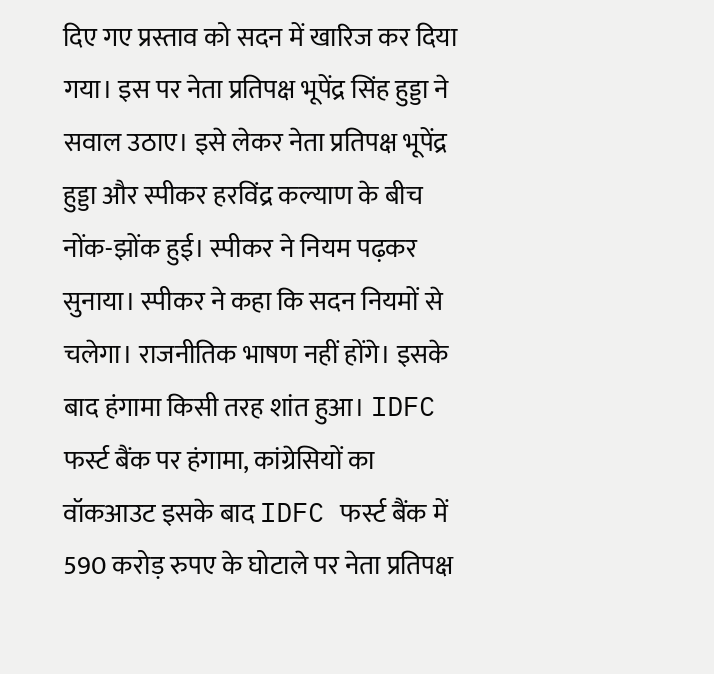दिए गए प्रस्ताव को सदन में खारिज कर दिया गया। इस पर नेता प्रतिपक्ष भूपेंद्र सिंह हुड्डा ने सवाल उठाए। इसे लेकर नेता प्रतिपक्ष भूपेंद्र हुड्डा और स्पीकर हरविंद्र कल्याण के बीच नोंक-झोंक हुई। स्पीकर ने नियम पढ़कर सुनाया। स्पीकर ने कहा कि सदन नियमों से चलेगा। राजनीतिक भाषण नहीं होंगे। इसके बाद हंगामा किसी तरह शांत हुआ। IDFC फर्स्ट बैंक पर हंगामा, कांग्रेसियों का वॉकआउट इसके बाद IDFC फर्स्ट बैंक में 590 करोड़ रुपए के घोटाले पर नेता प्रतिपक्ष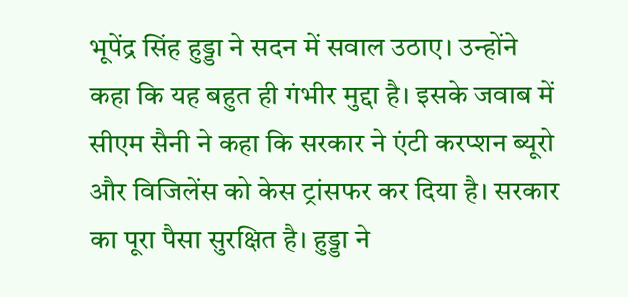भूपेंद्र सिंह हुड्डा ने सदन में सवाल उठाए। उन्होंने कहा कि यह बहुत ही गंभीर मुद्दा है। इसके जवाब में सीएम सैनी ने कहा कि सरकार ने एंटी करप्शन ब्यूरो और विजिलेंस को केस ट्रांसफर कर दिया है। सरकार का पूरा पैसा सुरक्षित है। हुड्डा ने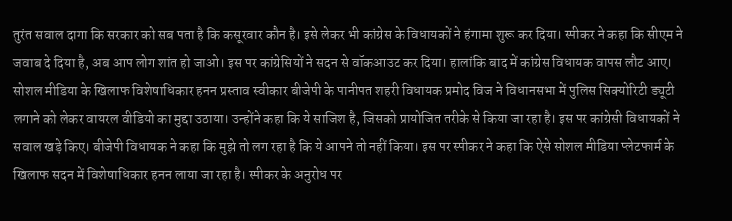तुरंत सवाल दागा कि सरकार को सब पता है कि कसूरवार कौन है। इसे लेकर भी कांग्रेस के विधायकों ने हंगामा शुरू कर दिया। स्पीकर ने कहा कि सीएम ने जवाब दे दिया है, अब आप लोग शांत हो जाओ। इस पर कांग्रेसियों ने सदन से वॉकआउट कर दिया। हालांकि बाद में कांग्रेस विधायक वापस लौट आए। सोशल मीडिया के खिलाफ विशेषाधिकार हनन प्रस्ताव स्वीकार बीजेपी के पानीपत शहरी विधायक प्रमोद विज ने विधानसभा में पुलिस सिक्योरिटी ड्यूटी लगाने को लेकर वायरल वीडियो का मुद्दा उठाया। उन्होंने कहा कि ये साजिश है, जिसको प्रायोजित तरीके से किया जा रहा है। इस पर कांग्रेसी विधायकों ने सवाल खड़े किए। बीजेपी विधायक ने कहा कि मुझे तो लग रहा है कि ये आपने तो नहीं किया। इस पर स्पीकर ने कहा कि ऐसे सोशल मीडिया प्लेटफार्म के खिलाफ सदन में विशेषाधिकार हनन लाया जा रहा है। स्पीकर के अनुरोध पर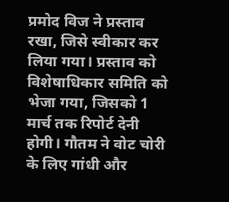प्रमोद विज ने प्रस्ताव रखा, जिसे स्वीकार कर लिया गया। प्रस्ताव को विशेषाधिकार समिति को भेजा गया, जिसको 1 मार्च तक रिपोर्ट देनी होगी। गौतम ने वोट चोरी के लिए गांधी और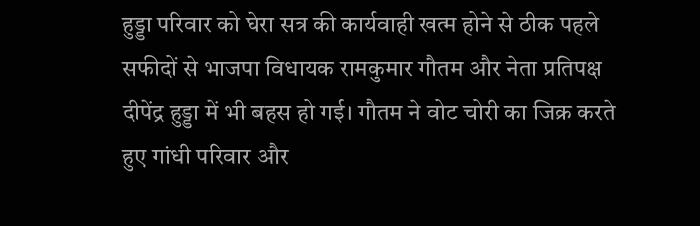हुड्डा परिवार को घेरा सत्र की कार्यवाही खत्म होने से ठीक पहले सफीदों से भाजपा विधायक रामकुमार गौतम और नेता प्रतिपक्ष दीपेंद्र हुड्डा में भी बहस हो गई। गौतम ने वोट चोरी का जिक्र करते हुए गांधी परिवार और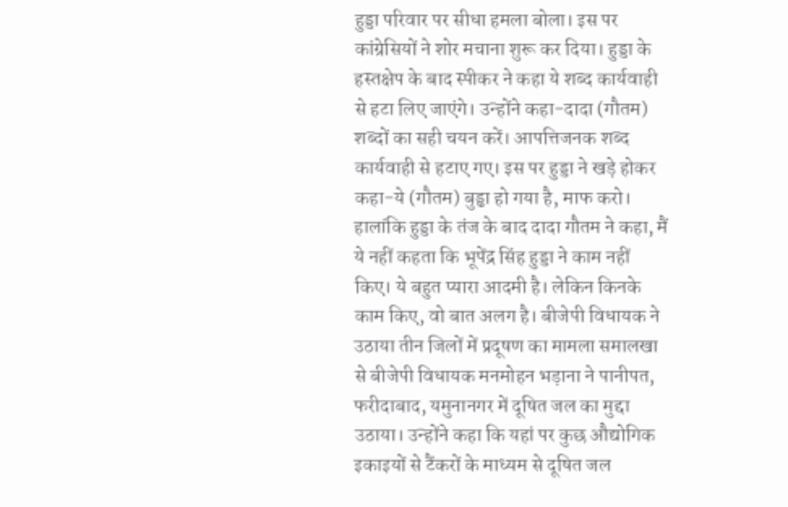हुड्डा परिवार पर सीधा हमला बोला। इस पर कांग्रेसियों ने शोर मचाना शुरू कर दिया। हुड्डा के हस्तक्षेप के बाद स्पीकर ने कहा ये शब्द कार्यवाही से हटा लिए जाएंगे। उन्होंने कहा-दादा (गौतम) शब्दों का सही चयन करें। आपत्तिजनक शब्द कार्यवाही से हटाए गए। इस पर हुड्डा ने खड़े होकर कहा-ये (गौतम) बुड्ढा हो गया है, माफ करो। हालांकि हुड्डा के तंज के बाद दादा गौतम ने कहा, मैं ये नहीं कहता कि भूपेंद्र सिंह हुड्डा ने काम नहीं किए। ये बहुत प्यारा आदमी है। लेकिन किनके काम किए, वो बात अलग है। बीजेपी विधायक ने उठाया तीन जिलों में प्रदूषण का मामला समालखा से बीजेपी विधायक मनमोहन भड़ाना ने पानीपत, फरीदाबाद, यमुनानगर में दूषित जल का मुद्दा उठाया। उन्होंने कहा कि यहां पर कुछ औद्योगिक इकाइयों से टैंकरों के माध्यम से दूषित जल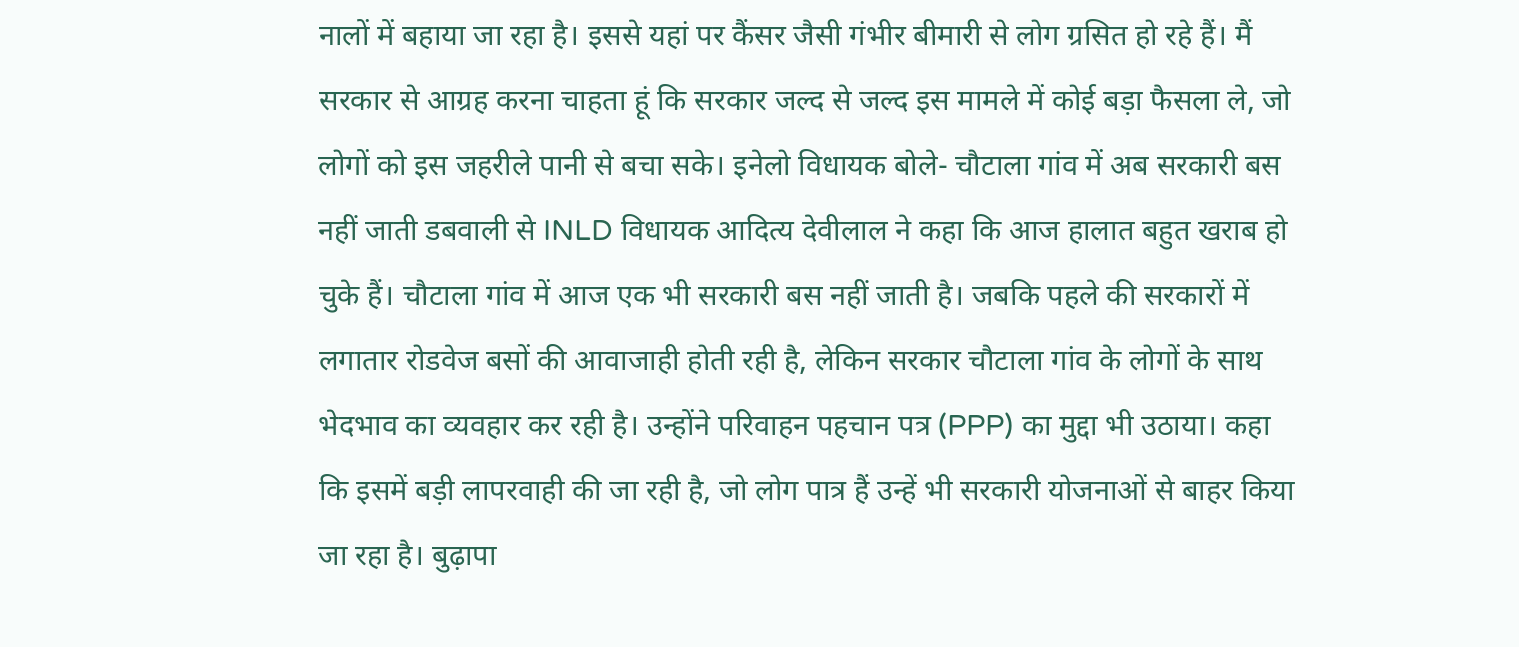नालों में बहाया जा रहा है। इससे यहां पर कैंसर जैसी गंभीर बीमारी से लोग ग्रसित हो रहे हैं। मैं सरकार से आग्रह करना चाहता हूं कि सरकार जल्द से जल्द इस मामले में कोई बड़ा फैसला ले, जो लोगों को इस जहरीले पानी से बचा सके। इनेलो विधायक बोले- चौटाला गांव में अब सरकारी बस नहीं जाती डबवाली से INLD विधायक आदित्य देवीलाल ने कहा कि आज हालात बहुत खराब हो चुके हैं। चौटाला गांव में आज एक भी सरकारी बस नहीं जाती है। जबकि पहले की सरकारों में लगातार रोडवेज बसों की आवाजाही होती रही है, लेकिन सरकार चौटाला गांव के लोगों के साथ भेदभाव का व्यवहार कर रही है। उन्होंने परिवाहन पहचान पत्र (PPP) का मुद्दा भी उठाया। कहा कि इसमें बड़ी लापरवाही की जा रही है, जो लोग पात्र हैं उन्हें भी सरकारी योजनाओं से बाहर किया जा रहा है। बुढ़ापा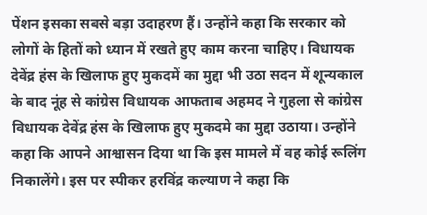पेंशन इसका सबसे बड़ा उदाहरण हैं। उन्होंने कहा कि सरकार को लोगों के हितों को ध्यान में रखते हुए काम करना चाहिए। विधायक देवेंद्र हंस के खिलाफ हुए मुकदमें का मुद्दा भी उठा सदन में शून्यकाल के बाद नूंह से कांग्रेस विधायक आफताब अहमद ने गुहला से कांग्रेस विधायक देवेंद्र हंस के खिलाफ हुए मुकदमे का मुद्दा उठाया। उन्होंने कहा कि आपने आश्वासन दिया था कि इस मामले में वह कोई रूलिंग निकालेंगे। इस पर स्पीकर हरविंद्र कल्याण ने कहा कि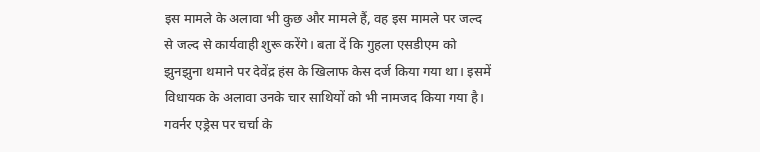इस मामले के अलावा भी कुछ और मामले हैं, वह इस मामले पर जल्द से जल्द से कार्यवाही शुरू करेंगे। बता दें कि गुहला एसडीएम को झुनझुना थमाने पर देवेंद्र हंस के खिलाफ केस दर्ज किया गया था। इसमें विधायक के अलावा उनके चार साथियों को भी नामजद किया गया है। गवर्नर एड्रेस पर चर्चा के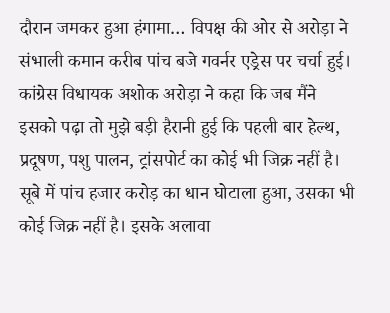दौरान जमकर हुआ हंगामा… विपक्ष की ओर से अरोड़ा ने संभाली कमान करीब पांच बजे गवर्नर एड्रेस पर चर्चा हुई। कांग्रेस विधायक अशोक अरोड़ा ने कहा कि जब मैंने इसको पढ़ा तो मुझे बड़ी हैरानी हुई कि पहली बार हेल्थ, प्रदूषण, पशु पालन, ट्रांसपोर्ट का कोई भी जिक्र नहीं है। सूबे में पांच हजार करोड़ का धान घोटाला हुआ, उसका भी कोई जिक्र नहीं है। इसके अलावा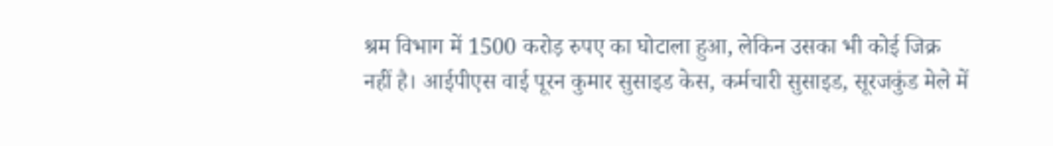श्रम विभाग में 1500 करोड़ रुपए का घोटाला हुआ, लेकिन उसका भी कोई जिक्र नहीं है। आईपीएस वाई पूरन कुमार सुसाइड केस, कर्मचारी सुसाइड, सूरजकुंड मेले में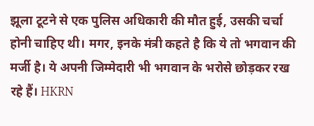झूला टूटने से एक पुलिस अधिकारी की मौत हुई, उसकी चर्चा होनी चाहिए थी। मगर, इनके मंत्री कहते है कि ये तो भगवान की मर्जी है। ये अपनी जिम्मेदारी भी भगवान के भरोसे छोड़कर रख रहे हैं। HKRN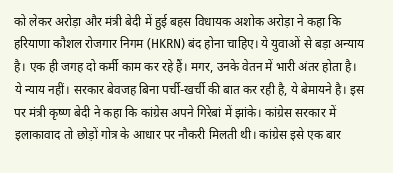को लेकर अरोड़ा और मंत्री बेदी में हुई बहस विधायक अशोक अरोड़ा ने कहा कि हरियाणा कौशल रोजगार निगम (HKRN) बंद होना चाहिए। ये युवाओं से बड़ा अन्याय है। एक ही जगह दो कर्मी काम कर रहे हैं। मगर, उनके वेतन में भारी अंतर होता है। ये न्याय नहीं। सरकार बेवजह बिना पर्ची-खर्ची की बात कर रही है, ये बेमायने है। इस पर मंत्री कृष्ण बेदी ने कहा कि कांग्रेस अपने गिरेबां में झांके। कांग्रेस सरकार में इलाकावाद तो छोड़ों गोत्र के आधार पर नौकरी मिलती थी। कांग्रेस इसे एक बार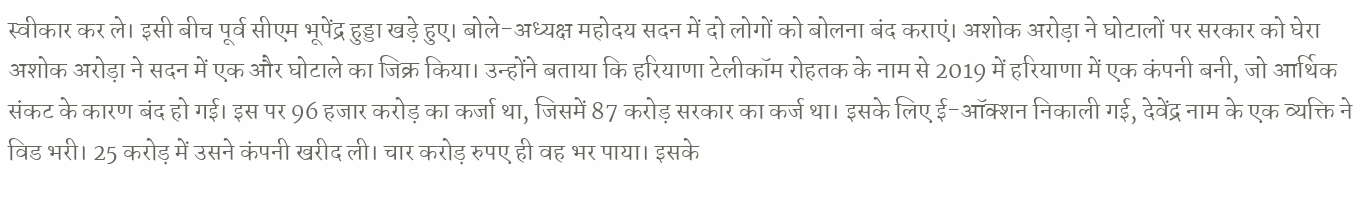स्वीकार कर ले। इसी बीच पूर्व सीएम भूपेंद्र हुड्डा खड़े हुए। बोले-अध्यक्ष महोदय सदन में दो लोगों को बोलना बंद कराएं। अशोक अरोड़ा ने घोटालों पर सरकार को घेरा अशोक अरोड़ा ने सदन में एक और घोटाले का जिक्र किया। उन्होंने बताया कि हरियाणा टेलीकॉम रोहतक के नाम से 2019 में हरियाणा में एक कंपनी बनी, जो आर्थिक संकट के कारण बंद हो गई। इस पर 96 हजार करोड़ का कर्जा था, जिसमें 87 करोड़ सरकार का कर्ज था। इसके लिए ई-ऑक्शन निकाली गई, देवेंद्र नाम के एक व्यक्ति ने विड भरी। 25 करोड़ में उसने कंपनी खरीद ली। चार करोड़ रुपए ही वह भर पाया। इसके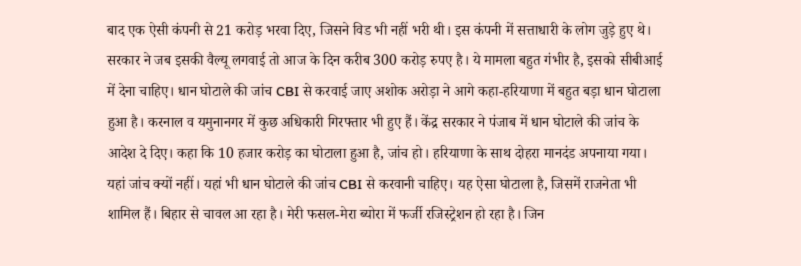बाद एक ऐसी कंपनी से 21 करोड़ भरवा दिए, जिसने विड भी नहीं भरी थी। इस कंपनी में सत्ताधारी के लोग जुड़े हुए थे। सरकार ने जब इसकी वैल्यू लगवाई तो आज के दिन करीब 300 करोड़ रुपए है। ये मामला बहुत गंभीर है, इसको सीबीआई में देना चाहिए। धान घोटाले की जांच CBI से करवाई जाए अशोक अरोड़ा ने आगे कहा-हरियाणा में बहुत बड़ा धान घोटाला हुआ है। करनाल व यमुनानगर में कुछ अधिकारी गिरफ्तार भी हुए हैं। केंद्र सरकार ने पंजाब में धान घोटाले की जांच के आदेश दे दिए। कहा कि 10 हजार करोड़ का घोटाला हुआ है, जांच हो। हरियाणा के साथ दोहरा मानदंड अपनाया गया। यहां जांच क्यों नहीं। यहां भी धान घोटाले की जांच CBI से करवानी चाहिए। यह ऐसा घोटाला है, जिसमें राजनेता भी शामिल हैं। बिहार से चावल आ रहा है। मेरी फसल-मेरा ब्योरा में फर्जी रजिस्ट्रेशन हो रहा है। जिन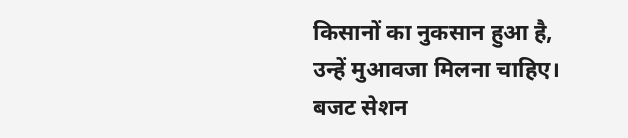किसानों का नुकसान हुआ है, उन्हें मुआवजा मिलना चाहिए। बजट सेशन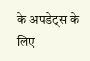के अपडेट्स के लिए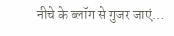नीचे के ब्लॉग से गुजर जाएं…